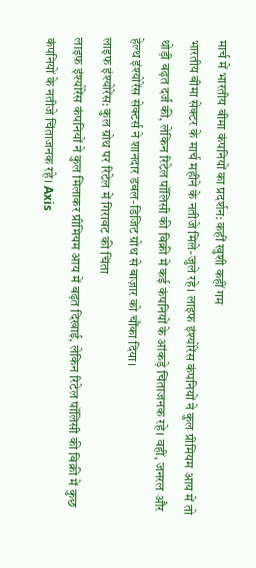मार्च में भारतीय बीमा कंपनियों का प्रदर्शन: कहीं खुशी कहीं गम
भारतीय बीमा सेक्टर के मार्च महीने के नतीजे मिले-जुले रहे। लाइफ इंश्योरेंस कंपनियों ने कुल प्रीमियम आय में तो थोड़ी बढ़त दर्ज की, लेकिन रिटेल पॉलिसी की बिक्री में कई कंपनियों के आंकड़े चिंताजनक रहे। वहीं, जनरल और हेल्थ इंश्योरेंस सेक्टर्स ने शानदार डबल-डिजिट ग्रोथ से बाज़ार को चौंका दिया।
लाइफ इंश्योरेंस: कुल ग्रोथ पर रिटेल में गिरावट की चिंता
लाइफ इंश्योरेंस कंपनियों ने कुल मिलाकर प्रीमियम आय में बढ़त दिखाई, लेकिन रिटेल पॉलिसी की बिक्री में कुछ कंपनियों के नतीजे चिंताजनक रहे। Axis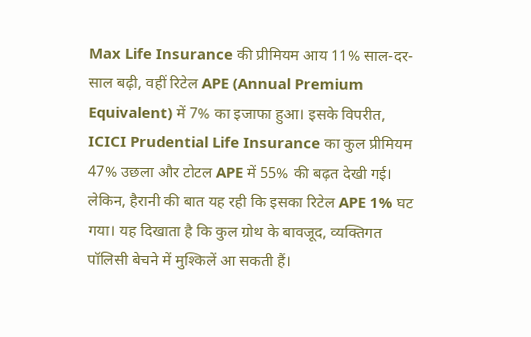Max Life Insurance की प्रीमियम आय 11% साल-दर-साल बढ़ी, वहीं रिटेल APE (Annual Premium Equivalent) में 7% का इजाफा हुआ। इसके विपरीत, ICICI Prudential Life Insurance का कुल प्रीमियम 47% उछला और टोटल APE में 55% की बढ़त देखी गई। लेकिन, हैरानी की बात यह रही कि इसका रिटेल APE 1% घट गया। यह दिखाता है कि कुल ग्रोथ के बावजूद, व्यक्तिगत पॉलिसी बेचने में मुश्किलें आ सकती हैं।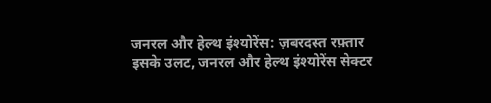जनरल और हेल्थ इंश्योरेंस: ज़बरदस्त रफ़्तार
इसके उलट, जनरल और हेल्थ इंश्योरेंस सेक्टर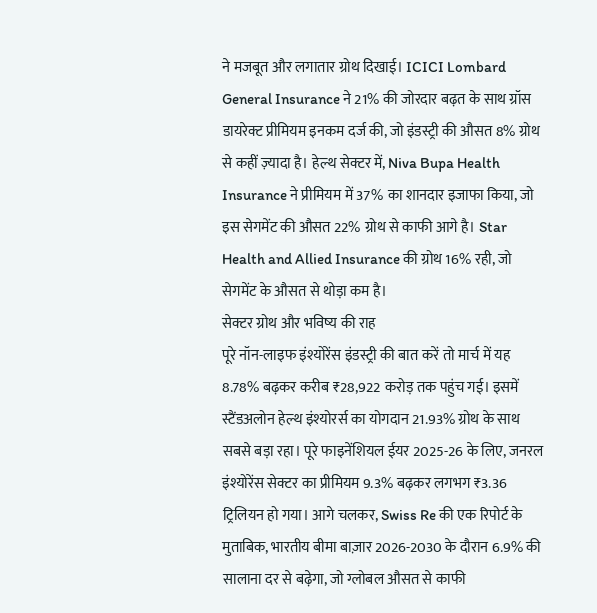ने मजबूत और लगातार ग्रोथ दिखाई। ICICI Lombard General Insurance ने 21% की जोरदार बढ़त के साथ ग्रॉस डायरेक्ट प्रीमियम इनकम दर्ज की, जो इंडस्ट्री की औसत 8% ग्रोथ से कहीं ज़्यादा है। हेल्थ सेक्टर में, Niva Bupa Health Insurance ने प्रीमियम में 37% का शानदार इजाफा किया, जो इस सेगमेंट की औसत 22% ग्रोथ से काफी आगे है। Star Health and Allied Insurance की ग्रोथ 16% रही, जो सेगमेंट के औसत से थोड़ा कम है।
सेक्टर ग्रोथ और भविष्य की राह
पूरे नॉन-लाइफ इंश्योरेंस इंडस्ट्री की बात करें तो मार्च में यह 8.78% बढ़कर करीब ₹28,922 करोड़ तक पहुंच गई। इसमें स्टैंडअलोन हेल्थ इंश्योरर्स का योगदान 21.93% ग्रोथ के साथ सबसे बड़ा रहा। पूरे फाइनेंशियल ईयर 2025-26 के लिए, जनरल इंश्योरेंस सेक्टर का प्रीमियम 9.3% बढ़कर लगभग ₹3.36 ट्रिलियन हो गया। आगे चलकर, Swiss Re की एक रिपोर्ट के मुताबिक, भारतीय बीमा बाज़ार 2026-2030 के दौरान 6.9% की सालाना दर से बढ़ेगा, जो ग्लोबल औसत से काफी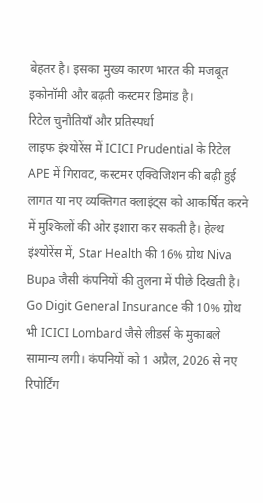बेहतर है। इसका मुख्य कारण भारत की मजबूत इकोनॉमी और बढ़ती कस्टमर डिमांड है।
रिटेल चुनौतियाँ और प्रतिस्पर्धा
लाइफ इंश्योरेंस में ICICI Prudential के रिटेल APE में गिरावट, कस्टमर एक्विजिशन की बढ़ी हुई लागत या नए व्यक्तिगत क्लाइंट्स को आकर्षित करने में मुश्किलों की ओर इशारा कर सकती है। हेल्थ इंश्योरेंस में, Star Health की 16% ग्रोथ Niva Bupa जैसी कंपनियों की तुलना में पीछे दिखती है। Go Digit General Insurance की 10% ग्रोथ भी ICICI Lombard जैसे लीडर्स के मुकाबले सामान्य लगी। कंपनियों को 1 अप्रैल, 2026 से नए रिपोर्टिंग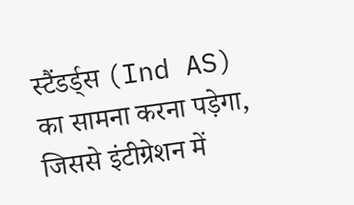स्टैंडर्ड्स (Ind AS) का सामना करना पड़ेगा, जिससे इंटीग्रेशन में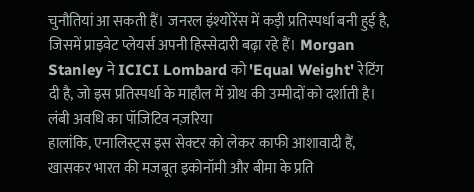चुनौतियां आ सकती हैं। जनरल इंश्योरेंस में कड़ी प्रतिस्पर्धा बनी हुई है, जिसमें प्राइवेट प्लेयर्स अपनी हिस्सेदारी बढ़ा रहे हैं। Morgan Stanley ने ICICI Lombard को 'Equal Weight' रेटिंग दी है, जो इस प्रतिस्पर्धा के माहौल में ग्रोथ की उम्मीदों को दर्शाती है।
लंबी अवधि का पॉजिटिव नज़रिया
हालांकि, एनालिस्ट्स इस सेक्टर को लेकर काफी आशावादी हैं, खासकर भारत की मजबूत इकोनॉमी और बीमा के प्रति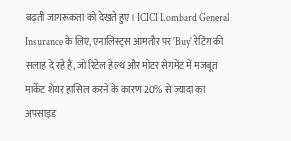बढ़ती जागरूकता को देखते हुए। ICICI Lombard General Insurance के लिए, एनालिस्ट्स आमतौर पर 'Buy' रेटिंग की सलाह दे रहे हैं, जो रिटेल हेल्थ और मोटर सेगमेंट में मजबूत मार्केट शेयर हासिल करने के कारण 20% से ज़्यादा का अपसाइड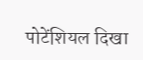पोटेंशियल दिखा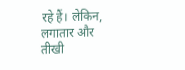रहे हैं। लेकिन, लगातार और तीखी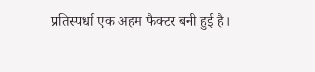प्रतिस्पर्धा एक अहम फैक्टर बनी हुई है।